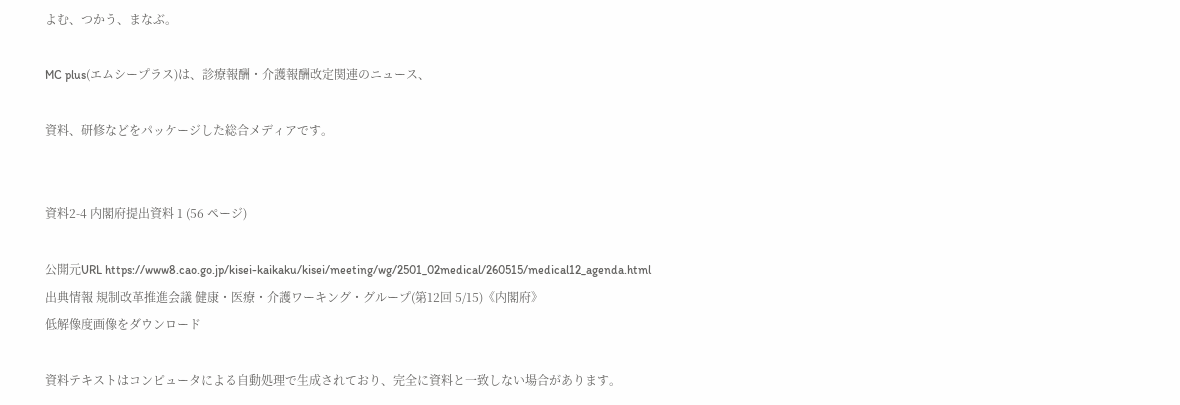よむ、つかう、まなぶ。

MC plus(エムシープラス)は、診療報酬・介護報酬改定関連のニュース、

資料、研修などをパッケージした総合メディアです。


資料2-4 内閣府提出資料 1 (56 ページ)

公開元URL https://www8.cao.go.jp/kisei-kaikaku/kisei/meeting/wg/2501_02medical/260515/medical12_agenda.html
出典情報 規制改革推進会議 健康・医療・介護ワーキング・グループ(第12回 5/15)《内閣府》
低解像度画像をダウンロード

資料テキストはコンピュータによる自動処理で生成されており、完全に資料と一致しない場合があります。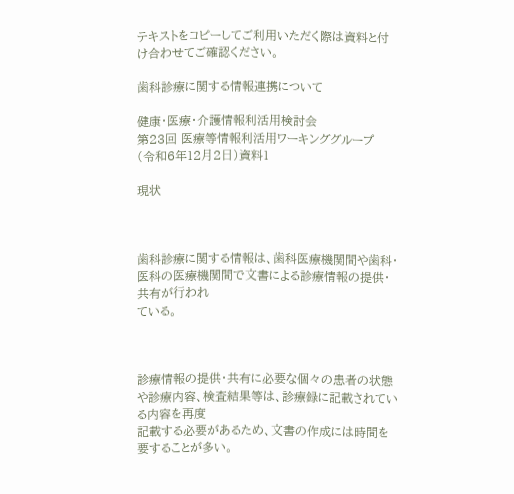テキストをコピーしてご利用いただく際は資料と付け合わせてご確認ください。

⻭科診療に関する情報連携について

健康・医療・介護情報利活⽤検討会
第23回 医療等情報利活⽤ワーキンググループ
(令和6年12⽉2⽇)資料1

現状



⻭科診療に関する情報は、⻭科医療機関間や⻭科・医科の医療機関間で⽂書による診療情報の提供・共有が⾏われ
ている。



診療情報の提供・共有に必要な個々の患者の状態や診療内容、検査結果等は、診療録に記載されている内容を再度
記載する必要があるため、⽂書の作成には時間を要することが多い。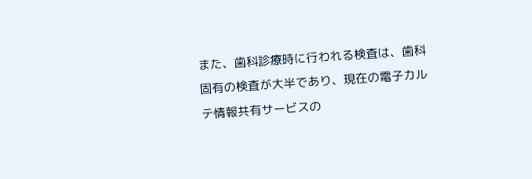また、⻭科診療時に⾏われる検査は、⻭科固有の検査が⼤半であり、現在の電⼦カルテ情報共有サービスの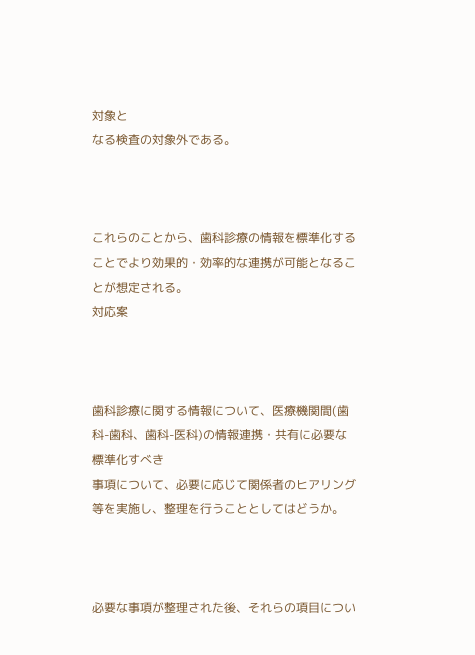対象と
なる検査の対象外である。



これらのことから、⻭科診療の情報を標準化することでより効果的・効率的な連携が可能となることが想定される。
対応案



⻭科診療に関する情報について、医療機関間(⻭科-⻭科、⻭科-医科)の情報連携・共有に必要な標準化すべき
事項について、必要に応じて関係者のヒアリング等を実施し、整理を⾏うこととしてはどうか。



必要な事項が整理された後、それらの項⽬につい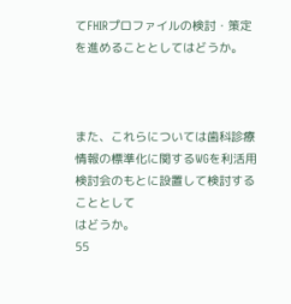てFHIRプロファイルの検討・策定を進めることとしてはどうか。



また、これらについては⻭科診療情報の標準化に関するWGを利活⽤検討会のもとに設置して検討することとして
はどうか。
55